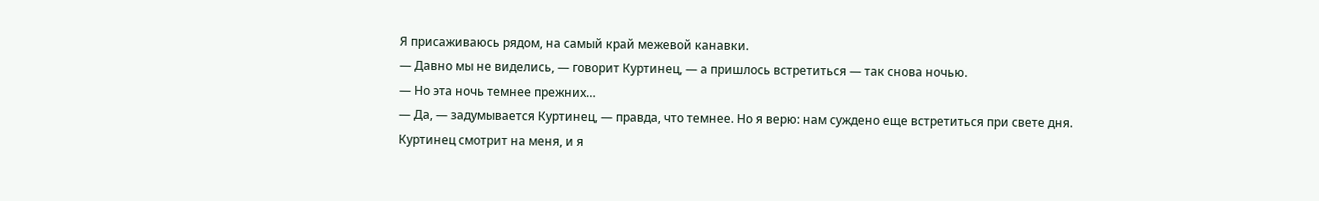Я присаживаюсь рядом, на самый край межевой канавки.
— Давно мы не виделись, — говорит Куртинец, — а пришлось встретиться — так снова ночью.
— Но эта ночь темнее прежних…
— Да, — задумывается Куртинец, — правда, что темнее. Но я верю: нам суждено еще встретиться при свете дня.
Куртинец смотрит на меня, и я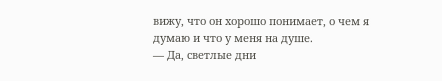вижу, что он хорошо понимает, о чем я думаю и что у меня на душе.
— Да, светлые дни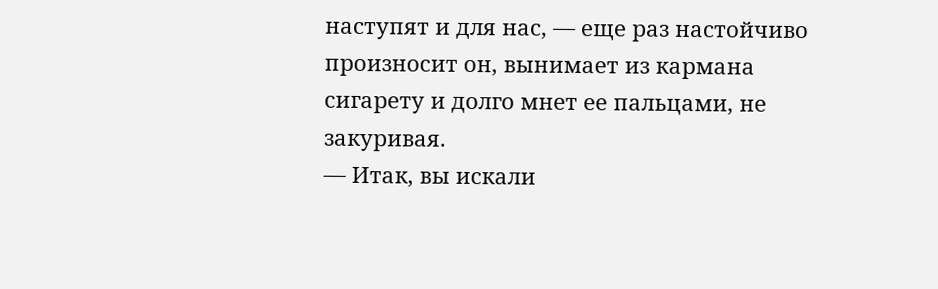наступят и для нас, — еще раз настойчиво произносит он, вынимает из кармана сигарету и долго мнет ее пальцами, не закуривая.
— Итак, вы искали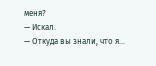меня?
— Искал.
— Откуда вы знали, что я…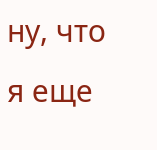ну, что я еще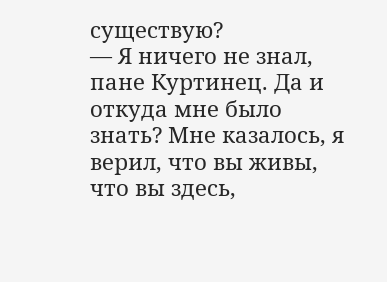существую?
— Я ничего не знал, пане Куртинец. Да и откуда мне было знать? Мне казалось, я верил, что вы живы, что вы здесь,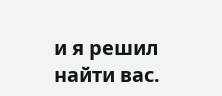и я решил найти вас.